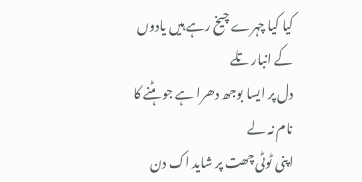کیا کیا چہرے چیخ رہے ہیں یادوں کے انبار تلے
دل پر ایسا بوجھ دھرا ہے جو ہٹنے کا نام نہ لے
اپنی ٹوٹی چھت پر شاید اک دن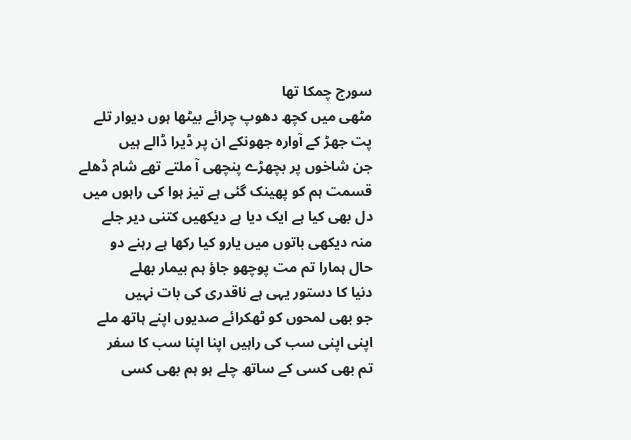سورج چمکا تھا
مٹھی میں کچھ دھوپ چرائے بیٹھا ہوں دیوار تلے
پت جھڑ کے آوارہ جھونکے ان پر ڈیرا ڈالے ہیں
جن شاخوں پر بچھڑے پنچھی آ ملتے تھے شام ڈھلے
قسمت ہم کو پھینک گئی ہے تیز ہوا کی راہوں میں
دل بھی کیا ہے ایک دیا ہے دیکھیں کتنی دیر جلے
منہ دیکھی باتوں میں یارو کیا رکھا ہے رہنے دو
حال ہمارا تم مت پوچھو جاؤ ہم بیمار بھلے
دنیا کا دستور یہی ہے ناقدری کی بات نہیں
جو بھی لمحوں کو ٹھکرائے صدیوں اپنے ہاتھ ملے
اپنی اپنی سب کی راہیں اپنا اپنا سب کا سفر
تم بھی کسی کے ساتھ چلے ہو ہم بھی کسی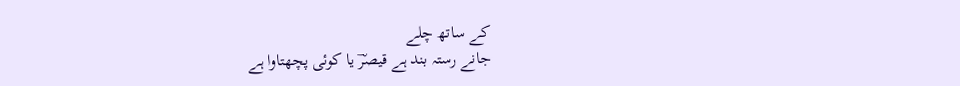کے ساتھ چلے
جانے رستہ بند ہے قیصرؔ یا کوئی پچھتاوا ہے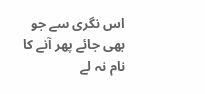اس نگری سے جو بھی جائے پھر آنے کا نام نہ لے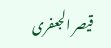قیصر الجعفری